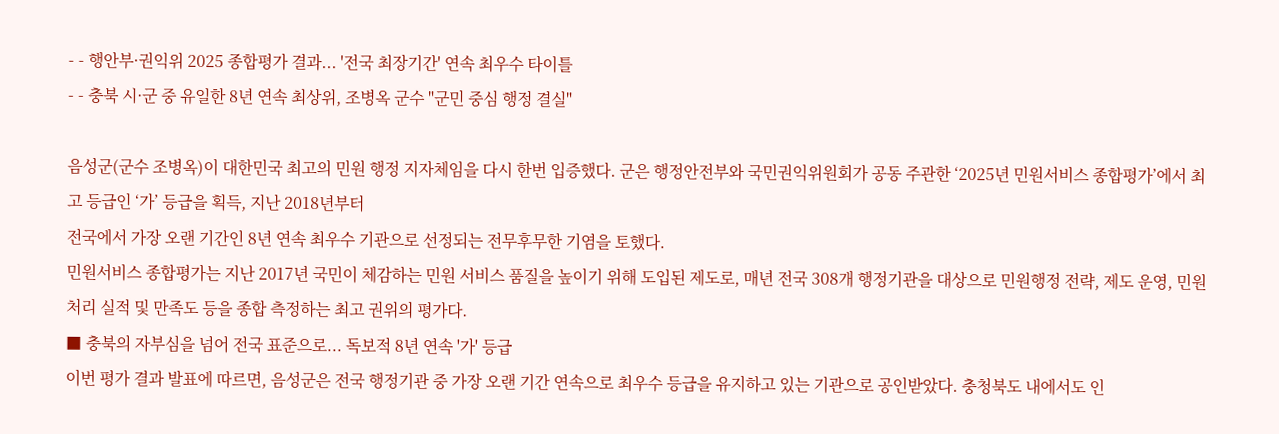- - 행안부·권익위 2025 종합평가 결과... '전국 최장기간' 연속 최우수 타이틀
- - 충북 시·군 중 유일한 8년 연속 최상위, 조병옥 군수 "군민 중심 행정 결실"

음성군(군수 조병옥)이 대한민국 최고의 민원 행정 지자체임을 다시 한번 입증했다. 군은 행정안전부와 국민권익위원회가 공동 주관한 ‘2025년 민원서비스 종합평가’에서 최고 등급인 ‘가’ 등급을 획득, 지난 2018년부터
전국에서 가장 오랜 기간인 8년 연속 최우수 기관으로 선정되는 전무후무한 기염을 토했다.
민원서비스 종합평가는 지난 2017년 국민이 체감하는 민원 서비스 품질을 높이기 위해 도입된 제도로, 매년 전국 308개 행정기관을 대상으로 민원행정 전략, 제도 운영, 민원처리 실적 및 만족도 등을 종합 측정하는 최고 권위의 평가다.
■ 충북의 자부심을 넘어 전국 표준으로... 독보적 8년 연속 '가' 등급
이번 평가 결과 발표에 따르면, 음성군은 전국 행정기관 중 가장 오랜 기간 연속으로 최우수 등급을 유지하고 있는 기관으로 공인받았다. 충청북도 내에서도 인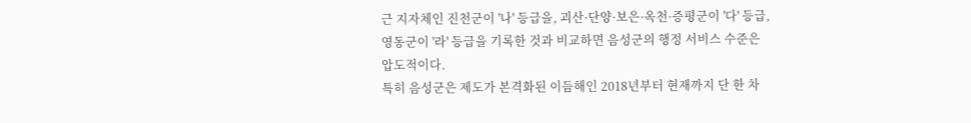근 지자체인 진천군이 '나' 등급을, 괴산·단양·보은·옥천·증평군이 '다' 등급, 영동군이 '라' 등급을 기록한 것과 비교하면 음성군의 행정 서비스 수준은 압도적이다.
특히 음성군은 제도가 본격화된 이듬해인 2018년부터 현재까지 단 한 차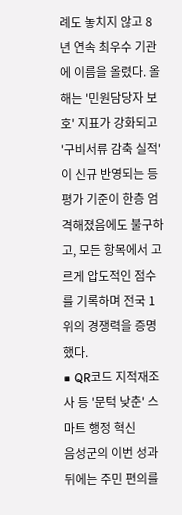례도 놓치지 않고 8년 연속 최우수 기관에 이름을 올렸다. 올해는 '민원담당자 보호' 지표가 강화되고 '구비서류 감축 실적'이 신규 반영되는 등 평가 기준이 한층 엄격해졌음에도 불구하고, 모든 항목에서 고르게 압도적인 점수를 기록하며 전국 1위의 경쟁력을 증명했다.
■ QR코드 지적재조사 등 '문턱 낮춘' 스마트 행정 혁신
음성군의 이번 성과 뒤에는 주민 편의를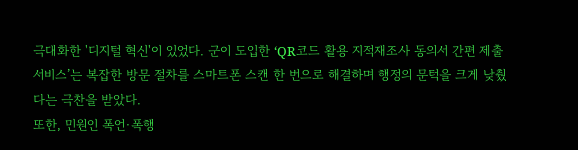극대화한 '디지털 혁신'이 있었다. 군이 도입한 ‘QR코드 활용 지적재조사 동의서 간편 제출 서비스’는 복잡한 방문 절차를 스마트폰 스캔 한 번으로 해결하며 행정의 문턱을 크게 낮췄다는 극찬을 받았다.
또한, 민원인 폭언·폭행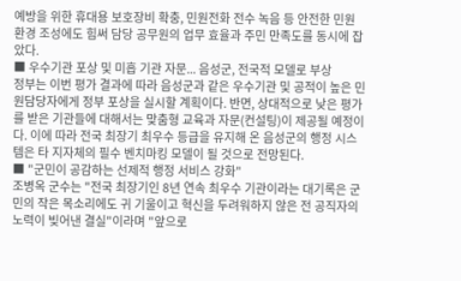예방을 위한 휴대용 보호장비 확충, 민원전화 전수 녹음 등 안전한 민원 환경 조성에도 힘써 담당 공무원의 업무 효율과 주민 만족도를 동시에 잡았다.
■ 우수기관 포상 및 미흡 기관 자문... 음성군, 전국적 모델로 부상
정부는 이번 평가 결과에 따라 음성군과 같은 우수기관 및 공적이 높은 민원담당자에게 정부 포상을 실시할 계획이다. 반면, 상대적으로 낮은 평가를 받은 기관들에 대해서는 맞춤형 교육과 자문(컨설팅)이 제공될 예정이다. 이에 따라 전국 최장기 최우수 등급을 유지해 온 음성군의 행정 시스템은 타 지자체의 필수 벤치마킹 모델이 될 것으로 전망된다.
■ "군민이 공감하는 선제적 행정 서비스 강화"
조병옥 군수는 "전국 최장기인 8년 연속 최우수 기관이라는 대기록은 군민의 작은 목소리에도 귀 기울이고 혁신을 두려워하지 않은 전 공직자의 노력이 빚어낸 결실"이라며 "앞으로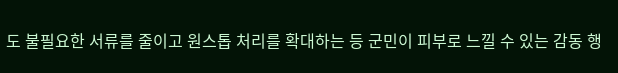도 불필요한 서류를 줄이고 원스톱 처리를 확대하는 등 군민이 피부로 느낄 수 있는 감동 행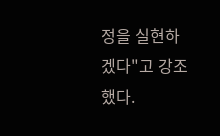정을 실현하겠다"고 강조했다.